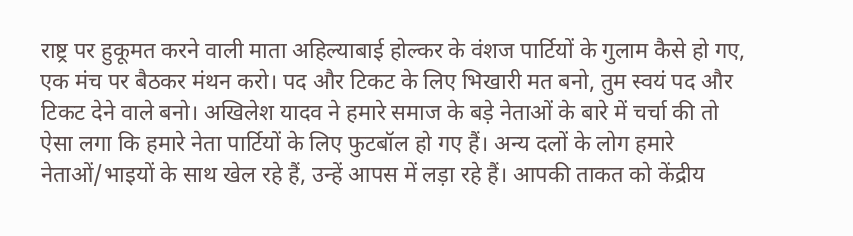राष्ट्र पर हुकूमत करने वाली माता अहिल्याबाई होल्कर के वंशज पार्टियों के गुलाम कैसे हो गए, एक मंच पर बैठकर मंथन करो। पद और टिकट के लिए भिखारी मत बनो, तुम स्वयं पद और टिकट देने वाले बनो। अखिलेश यादव ने हमारे समाज के बड़े नेताओं के बारे में चर्चा की तो ऐसा लगा कि हमारे नेता पार्टियों के लिए फुटबॉल हो गए हैं। अन्य दलों के लोग हमारे नेताओं/भाइयों के साथ खेल रहे हैं, उन्हें आपस में लड़ा रहे हैं। आपकी ताकत को केंद्रीय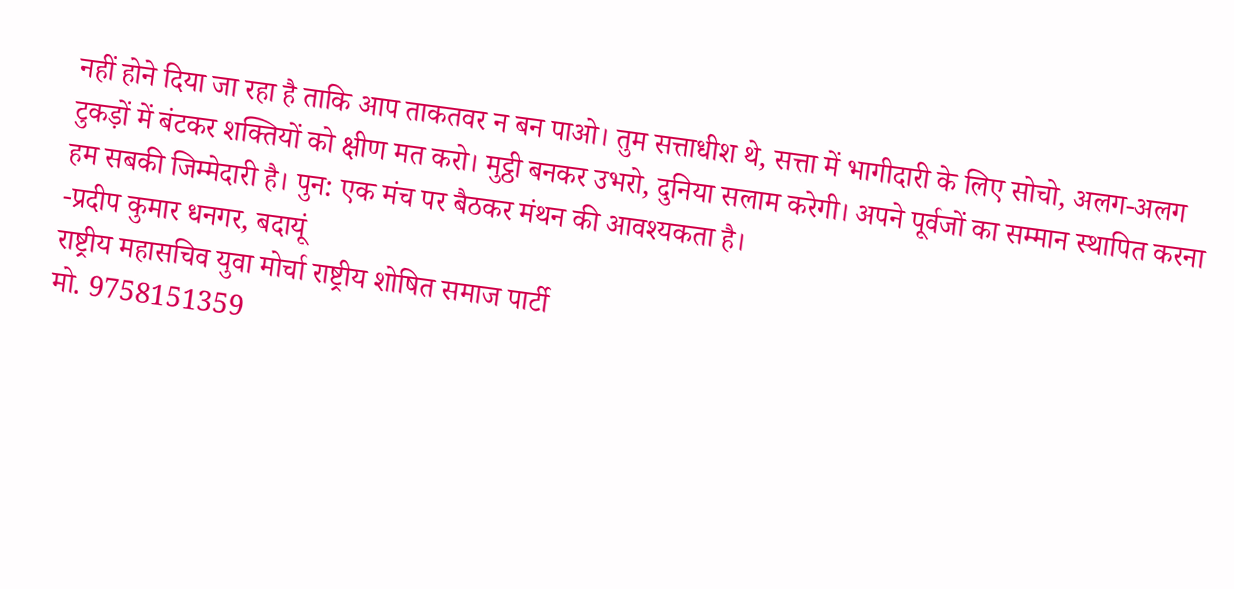नहीं होने दिया जा रहा है ताकि आप ताकतवर न बन पाओ। तुम सत्ताधीश थे, सत्ता में भागीदारी के लिए सोचो, अलग-अलग टुकड़ों में बंटकर शक्तियों को क्षीण मत करो। मुट्ठी बनकर उभरो, दुनिया सलाम करेगी। अपने पूर्वजों का सम्मान स्थापित करना हम सबकी जिम्मेदारी है। पुन: एक मंच पर बैठकर मंथन की आवश्यकता है।
-प्रदीप कुमार धनगर, बदायूं
राष्ट्रीय महासचिव युवा मोर्चा राष्ट्रीय शोषित समाज पार्टी
मो. 9758151359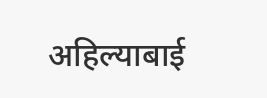अहिल्याबाई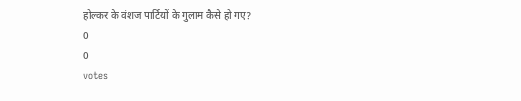होल्कर के वंशज पार्टियों के गुलाम कैसे हो गए?
0
0
votes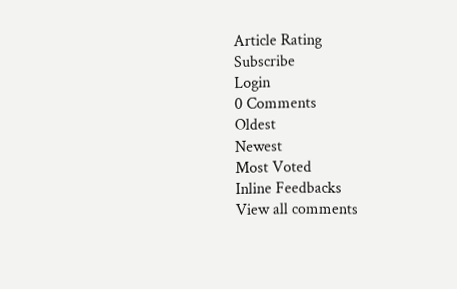Article Rating
Subscribe
Login
0 Comments
Oldest
Newest
Most Voted
Inline Feedbacks
View all comments